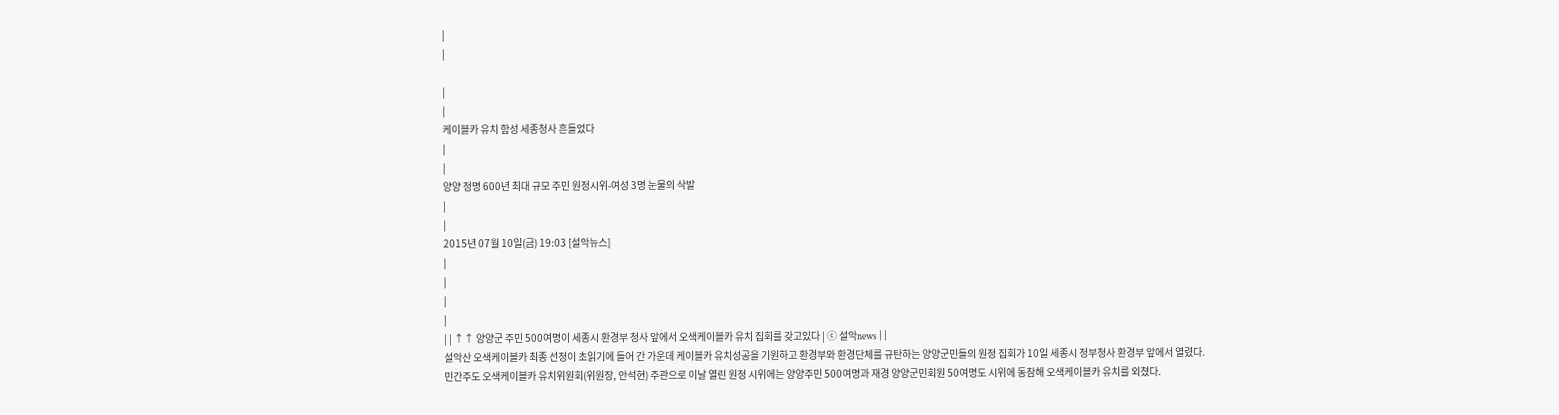|
|

|
|
케이블카 유치 함성 세종청사 흔들었다
|
|
양양 정명 600년 최대 규모 주민 원정시위-여성 3명 눈물의 삭발
|
|
2015년 07월 10일(금) 19:03 [설악뉴스]
|
|
|
|
| | ↑↑ 양양군 주민 500여명이 세종시 환경부 청사 앞에서 오색케이블카 유치 집회를 갖고있다 | ⓒ 설악news | |
설악산 오색케이블카 최종 선정이 초읽기에 들어 간 가운데 케이블카 유치성공을 기원하고 환경부와 환경단체를 규탄하는 양양군민들의 원정 집회가 10일 세종시 정부청사 환경부 앞에서 열렸다.
민간주도 오색케이블카 유치위원회(위원장, 안석현) 주관으로 이날 열린 원정 시위에는 양양주민 500여명과 재경 양양군민회원 50여명도 시위에 동참해 오색케이블카 유치를 외쳤다.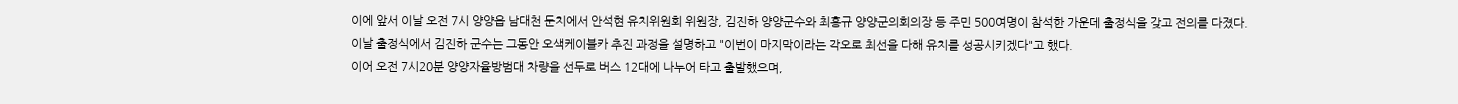이에 앞서 이날 오전 7시 양양읍 남대천 둔치에서 안석현 유치위원회 위원장, 김진하 양양군수와 최홍규 양양군의회의장 등 주민 500여명이 참석한 가운데 출정식을 갖고 전의를 다졌다.
이날 출정식에서 김진하 군수는 그동안 오색케이블카 추진 과정을 설명하고 "이번이 마지막이라는 각오로 최선을 다해 유치를 성공시키겠다"고 했다.
이어 오전 7시20분 양양자율방범대 차량을 선두로 버스 12대에 나누어 타고 출발했으며,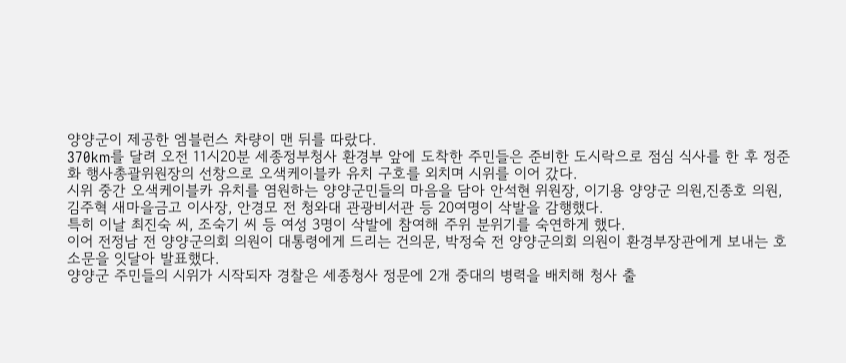양양군이 제공한 엠블런스 차량이 맨 뒤를 따랐다.
370km를 달려 오전 11시20분 세종정부청사 환경부 앞에 도착한 주민들은 준비한 도시락으로 점심 식사를 한 후 정준화 행사총괄위원장의 선창으로 오색케이블카 유치 구호를 외치며 시위를 이어 갔다.
시위 중간 오색케이블카 유치를 염원하는 양양군민들의 마음을 담아 안석현 위원장, 이기용 양양군 의원,진종호 의원, 김주혁 새마을금고 이사장, 안경모 전 청와대 관광비서관 등 20여명이 삭발을 감행했다.
특히 이날 최진숙 씨, 조숙기 씨 등 여성 3명이 삭발에 참여해 주위 분위기를 숙연하게 했다.
이어 전정남 전 양양군의회 의원이 대통령에게 드리는 건의문, 박정숙 전 양양군의회 의원이 환경부장관에게 보내는 호소문을 잇달아 발표했다.
양양군 주민들의 시위가 시작되자 경찰은 세종청사 정문에 2개 중대의 병력을 배치해 청사 출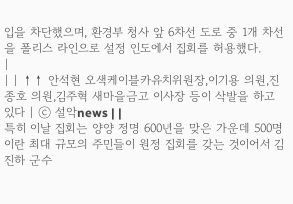입을 차단했으며, 환경부 청사 앞 6차선 도로 중 1개 차선을 폴리스 라인으로 설정 인도에서 집회를 허용했다.
|
| | ↑↑ 안석현 오색케이블카유치위원장,이기용 의원,진종호 의원,김주혁 새마을금고 이사장 등이 삭발을 하고 있다 | ⓒ 설악news | |
특히 이날 집회는 양양 정명 600년을 맞은 가운데 500명이란 최대 규모의 주민들이 원정 집회를 갖는 것이어서 김진하 군수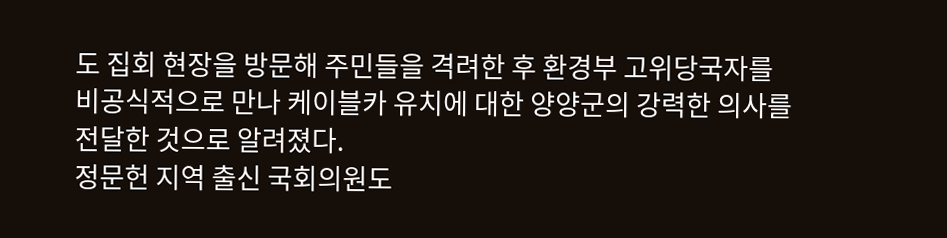도 집회 현장을 방문해 주민들을 격려한 후 환경부 고위당국자를 비공식적으로 만나 케이블카 유치에 대한 양양군의 강력한 의사를 전달한 것으로 알려졌다.
정문헌 지역 출신 국회의원도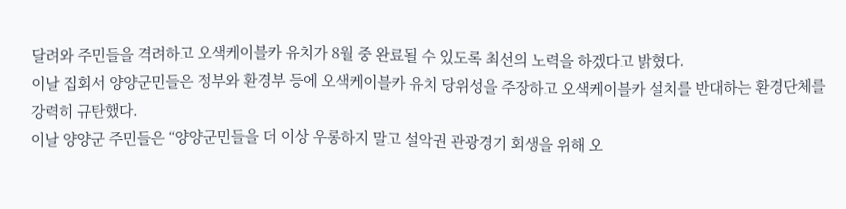달려와 주민들을 격려하고 오색케이블카 유치가 8월 중 완료될 수 있도록 최선의 노력을 하겠다고 밝혔다.
이날 집회서 양양군민들은 정부와 환경부 등에 오색케이블카 유치 당위성을 주장하고 오색케이블카 설치를 반대하는 환경단체를 강력히 규탄했다.
이날 양양군 주민들은 “양양군민들을 더 이상 우롱하지 말고 설악권 관광경기 회생을 위해 오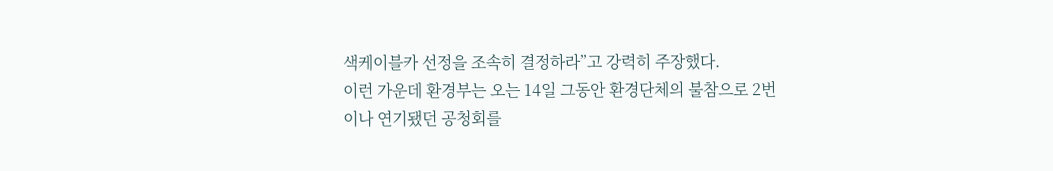색케이블카 선정을 조속히 결정하라”고 강력히 주장했다.
이런 가운데 환경부는 오는 14일 그동안 환경단체의 불참으로 2번이나 연기됐던 공청회를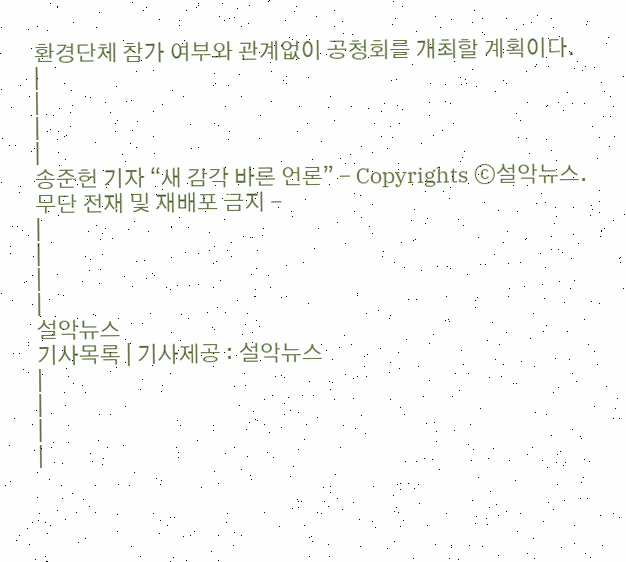환경단체 참가 여부와 관계없이 공청회를 개최할 계획이다.
|
|
|
|
송준헌 기자 “새 감각 바른 언론” - Copyrights ⓒ설악뉴스.
무단 전재 및 재배포 금지 -
|
|
|
|
설악뉴스
기사목록 | 기사제공 : 설악뉴스
|
|
|
|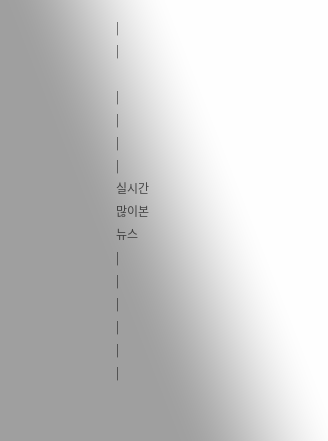|
|

|
|
|
|
실시간
많이본
뉴스
|
|
|
|
|
|